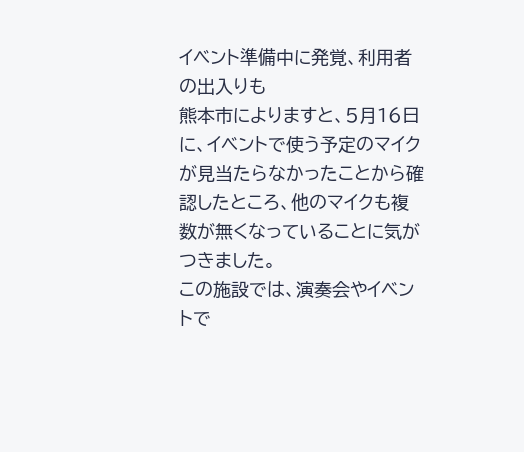イベント準備中に発覚、利用者の出入りも
熊本市によりますと、5月16日に、イベントで使う予定のマイクが見当たらなかったことから確認したところ、他のマイクも複数が無くなっていることに気がつきました。
この施設では、演奏会やイベントで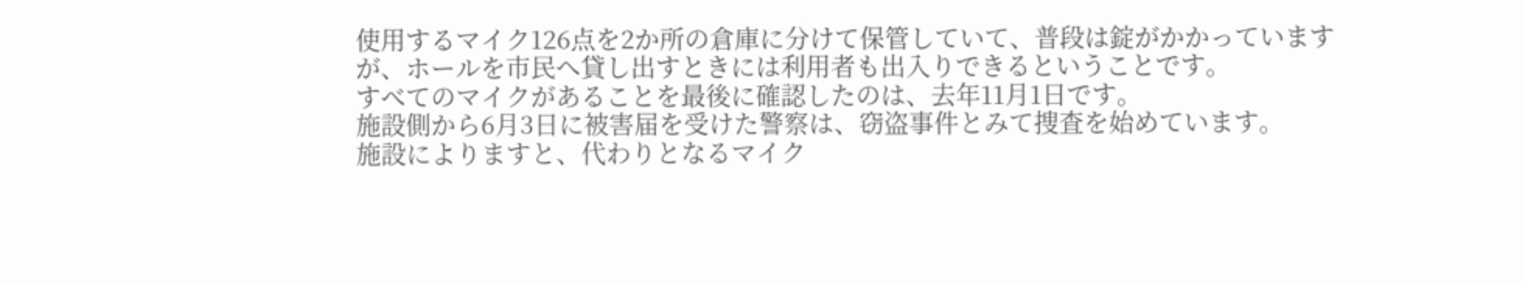使用するマイク126点を2か所の倉庫に分けて保管していて、普段は錠がかかっていますが、ホールを市民へ貸し出すときには利用者も出入りできるということです。
すべてのマイクがあることを最後に確認したのは、去年11月1日です。
施設側から6月3日に被害届を受けた警察は、窃盗事件とみて捜査を始めています。
施設によりますと、代わりとなるマイク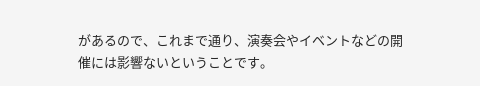があるので、これまで通り、演奏会やイベントなどの開催には影響ないということです。